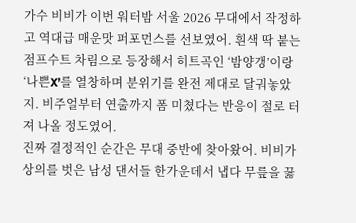가수 비비가 이번 워터밤 서울 2026 무대에서 작정하고 역대급 매운맛 퍼포먼스를 선보였어. 흰색 딱 붙는 점프수트 차림으로 등장해서 히트곡인 ‘밤양갱’이랑 ‘나쁜X’를 열창하며 분위기를 완전 제대로 달궈놓았지. 비주얼부터 연출까지 폼 미쳤다는 반응이 절로 터져 나올 정도였어.
진짜 결정적인 순간은 무대 중반에 찾아왔어. 비비가 상의를 벗은 남성 댄서들 한가운데서 냅다 무릎을 꿇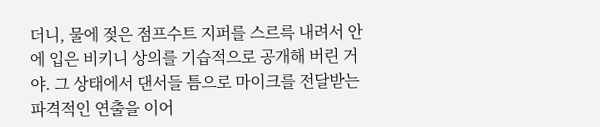더니, 물에 젖은 점프수트 지퍼를 스르륵 내려서 안에 입은 비키니 상의를 기습적으로 공개해 버린 거야. 그 상태에서 댄서들 틈으로 마이크를 전달받는 파격적인 연출을 이어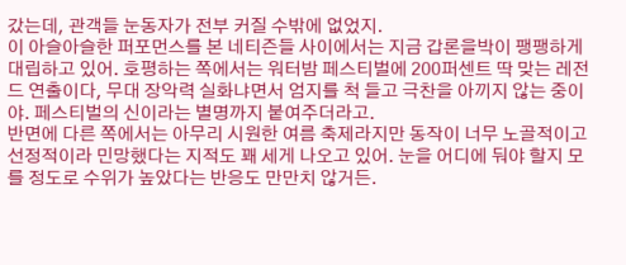갔는데, 관객들 눈동자가 전부 커질 수밖에 없었지.
이 아슬아슬한 퍼포먼스를 본 네티즌들 사이에서는 지금 갑론을박이 팽팽하게 대립하고 있어. 호평하는 쪽에서는 워터밤 페스티벌에 200퍼센트 딱 맞는 레전드 연출이다, 무대 장악력 실화냐면서 엄지를 척 들고 극찬을 아끼지 않는 중이야. 페스티벌의 신이라는 별명까지 붙여주더라고.
반면에 다른 쪽에서는 아무리 시원한 여름 축제라지만 동작이 너무 노골적이고 선정적이라 민망했다는 지적도 꽤 세게 나오고 있어. 눈을 어디에 둬야 할지 모를 정도로 수위가 높았다는 반응도 만만치 않거든.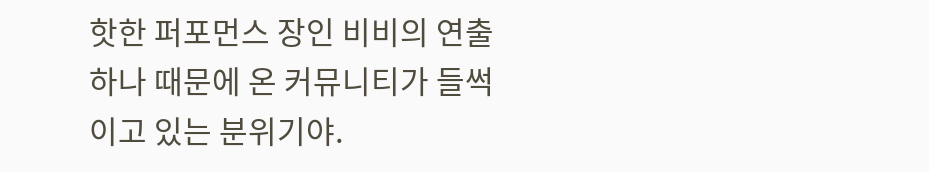핫한 퍼포먼스 장인 비비의 연출 하나 때문에 온 커뮤니티가 들썩이고 있는 분위기야.